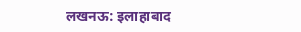लखनऊ: इलाहाबाद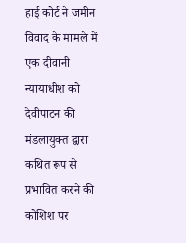हाई कोर्ट ने जमीन विवाद के मामले में एक दीवानी न्यायाधीश को देवीपाटन की मंडलायुक्त द्वारा कथित रूप से प्रभावित करने की कोशिश पर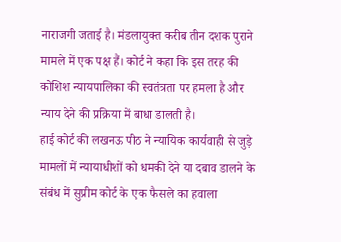नाराजगी जताई है। मंडलायुक्त करीब तीन दशक पुराने मामले में एक पक्ष हैं। कोर्ट ने कहा कि इस तरह की कोशिश न्यायपालिका की स्वतंत्रता पर हमला है और न्याय देने की प्रक्रिया में बाधा डालती है।
हाई कोर्ट की लखनऊ पीठ ने न्यायिक कार्यवाही से जुड़े मामलों में न्यायाधीशों को धमकी देने या दबाव डालने के संबंध में सुप्रीम कोर्ट के एक फैसले का हवाला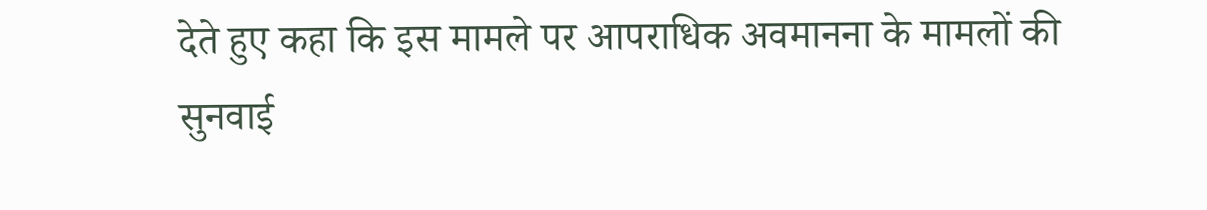देते हुए कहा कि इस मामले पर आपराधिक अवमानना के मामलों की सुनवाई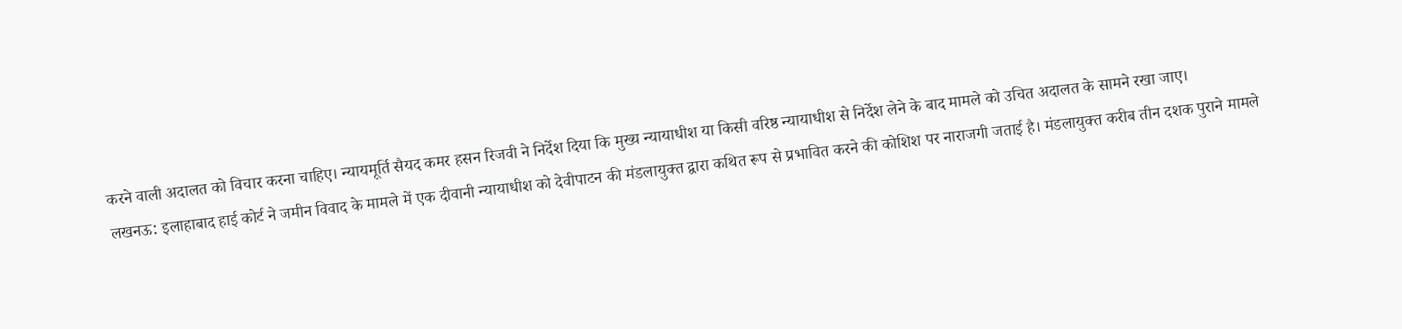करने वाली अदालत को विचार करना चाहिए। न्यायमूर्ति सैयद कमर हसन रिजवी ने निर्देश दिया कि मुख्य न्यायाधीश या किसी वरिष्ठ न्यायाधीश से निर्देश लेने के बाद मामले को उचित अदालत के सामने रखा जाए।
लखनऊ: इलाहाबाद हाई कोर्ट ने जमीन विवाद के मामले में एक दीवानी न्यायाधीश को देवीपाटन की मंडलायुक्त द्वारा कथित रूप से प्रभावित करने की कोशिश पर नाराजगी जताई है। मंडलायुक्त करीब तीन दशक पुराने मामले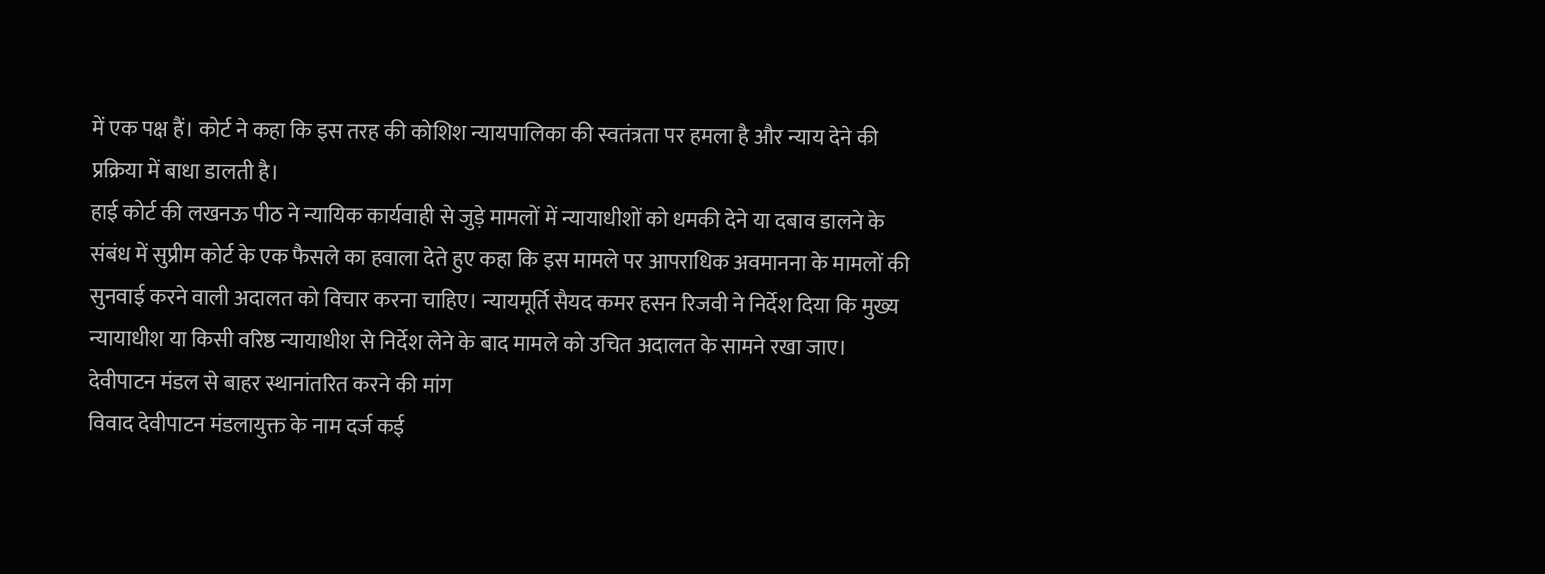में एक पक्ष हैं। कोर्ट ने कहा कि इस तरह की कोशिश न्यायपालिका की स्वतंत्रता पर हमला है और न्याय देने की प्रक्रिया में बाधा डालती है।
हाई कोर्ट की लखनऊ पीठ ने न्यायिक कार्यवाही से जुड़े मामलों में न्यायाधीशों को धमकी देने या दबाव डालने के संबंध में सुप्रीम कोर्ट के एक फैसले का हवाला देते हुए कहा कि इस मामले पर आपराधिक अवमानना के मामलों की सुनवाई करने वाली अदालत को विचार करना चाहिए। न्यायमूर्ति सैयद कमर हसन रिजवी ने निर्देश दिया कि मुख्य न्यायाधीश या किसी वरिष्ठ न्यायाधीश से निर्देश लेने के बाद मामले को उचित अदालत के सामने रखा जाए।
देवीपाटन मंडल से बाहर स्थानांतरित करने की मांग
विवाद देवीपाटन मंडलायुक्त के नाम दर्ज कई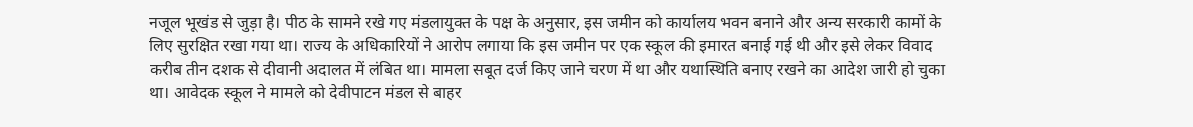नजूल भूखंड से जुड़ा है। पीठ के सामने रखे गए मंडलायुक्त के पक्ष के अनुसार, इस जमीन को कार्यालय भवन बनाने और अन्य सरकारी कामों के लिए सुरक्षित रखा गया था। राज्य के अधिकारियों ने आरोप लगाया कि इस जमीन पर एक स्कूल की इमारत बनाई गई थी और इसे लेकर विवाद करीब तीन दशक से दीवानी अदालत में लंबित था। मामला सबूत दर्ज किए जाने चरण में था और यथास्थिति बनाए रखने का आदेश जारी हो चुका था। आवेदक स्कूल ने मामले को देवीपाटन मंडल से बाहर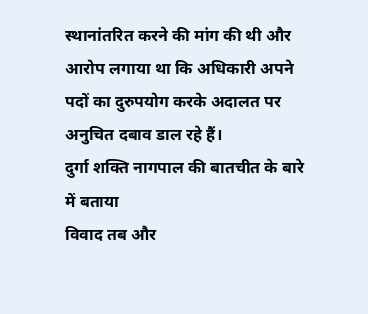स्थानांतरित करने की मांग की थी और आरोप लगाया था कि अधिकारी अपने पदों का दुरुपयोग करके अदालत पर अनुचित दबाव डाल रहे हैं।
दुर्गा शक्ति नागपाल की बातचीत के बारे में बताया
विवाद तब और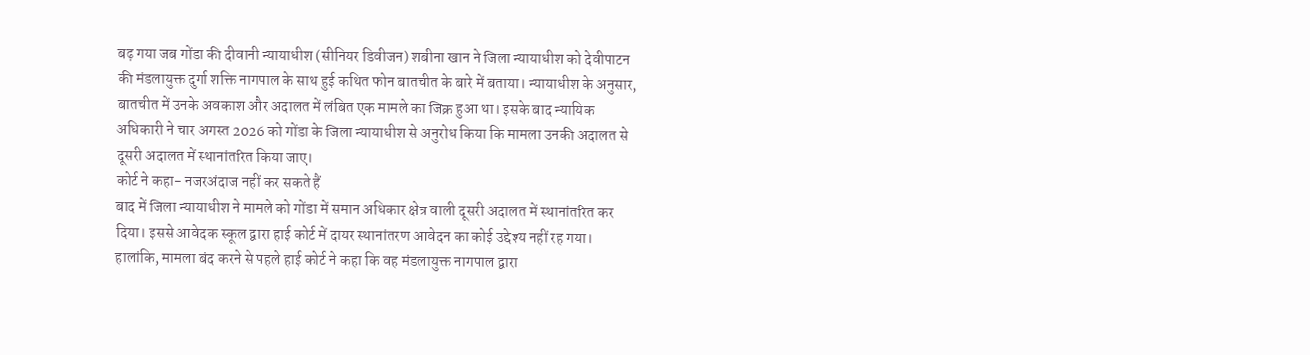बढ़ गया जब गोंडा की दीवानी न्यायाधीश (सीनियर डिवीजन) शबीना खान ने जिला न्यायाधीश को देवीपाटन की मंडलायुक्त दुर्गा शक्ति नागपाल के साथ हुई कथित फोन बातचीत के बारे में बताया। न्यायाधीश के अनुसार, बातचीत में उनके अवकाश और अदालत में लंबित एक मामले का जिक्र हुआ था। इसके बाद न्यायिक अधिकारी ने चार अगस्त 2026 को गोंडा के जिला न्यायाधीश से अनुरोध किया कि मामला उनकी अदालत से दूसरी अदालत में स्थानांतरित किया जाए।
कोर्ट ने कहा- नजरअंदाज नहीं कर सकते हैं
बाद में जिला न्यायाधीश ने मामले को गोंडा में समान अधिकार क्षेत्र वाली दूसरी अदालत में स्थानांतरित कर दिया। इससे आवेदक स्कूल द्वारा हाई कोर्ट में दायर स्थानांतरण आवेदन का कोई उद्देश्य नहीं रह गया। हालांकि, मामला बंद करने से पहले हाई कोर्ट ने कहा कि वह मंडलायुक्त नागपाल द्वारा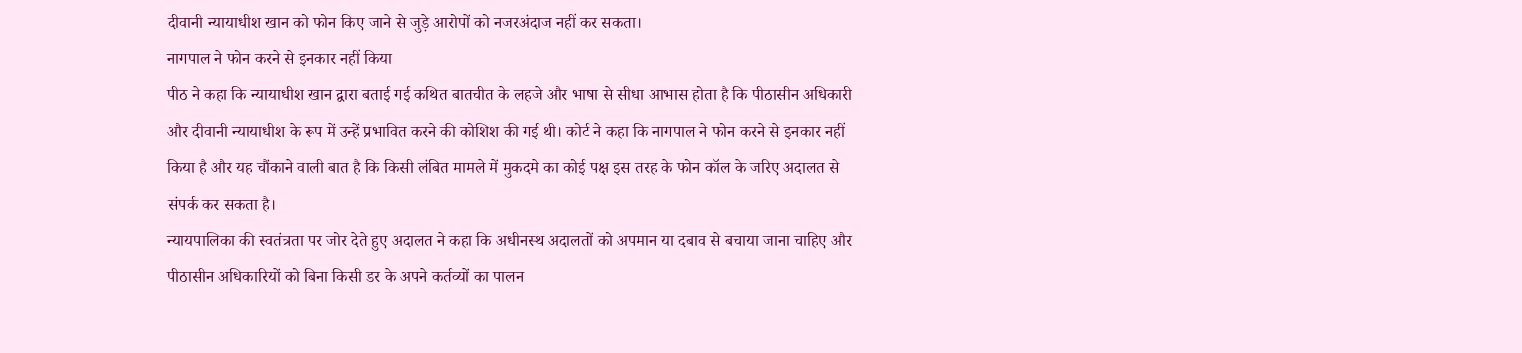दीवानी न्यायाधीश खान को फोन किए जाने से जुड़े आरोपों को नजरअंदाज नहीं कर सकता।
नागपाल ने फोन करने से इनकार नहीं किया
पीठ ने कहा कि न्यायाधीश खान द्वारा बताई गई कथित बातचीत के लहजे और भाषा से सीधा आभास होता है कि पीठासीन अधिकारी और दीवानी न्यायाधीश के रूप में उन्हें प्रभावित करने की कोशिश की गई थी। कोर्ट ने कहा कि नागपाल ने फोन करने से इनकार नहीं किया है और यह चौंकाने वाली बात है कि किसी लंबित मामले में मुकदमे का कोई पक्ष इस तरह के फोन कॉल के जरिए अदालत से संपर्क कर सकता है।
न्यायपालिका की स्वतंत्रता पर जोर देते हुए अदालत ने कहा कि अधीनस्थ अदालतों को अपमान या दबाव से बचाया जाना चाहिए और पीठासीन अधिकारियों को बिना किसी डर के अपने कर्तव्यों का पालन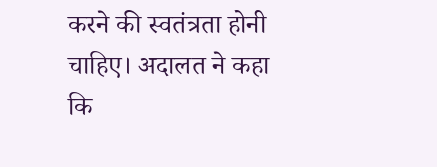करने की स्वतंत्रता होनी चाहिए। अदालत ने कहा कि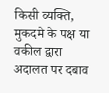किसी व्यक्ति, मुकदमे के पक्ष या वकील द्वारा अदालत पर दबाव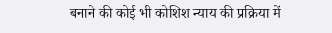बनाने की कोई भी कोशिश न्याय की प्रक्रिया में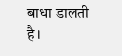बाधा डालती है।